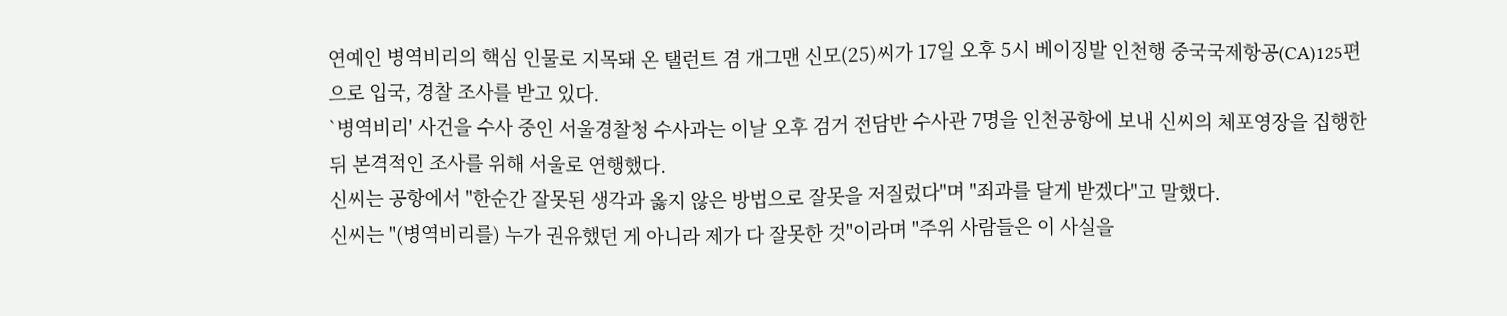연예인 병역비리의 핵심 인물로 지목돼 온 탤런트 겸 개그맨 신모(25)씨가 17일 오후 5시 베이징발 인천행 중국국제항공(CA)125편으로 입국, 경찰 조사를 받고 있다.
`병역비리' 사건을 수사 중인 서울경찰청 수사과는 이날 오후 검거 전담반 수사관 7명을 인천공항에 보내 신씨의 체포영장을 집행한 뒤 본격적인 조사를 위해 서울로 연행했다.
신씨는 공항에서 "한순간 잘못된 생각과 옳지 않은 방법으로 잘못을 저질렀다"며 "죄과를 달게 받겠다"고 말했다.
신씨는 "(병역비리를) 누가 권유했던 게 아니라 제가 다 잘못한 것"이라며 "주위 사람들은 이 사실을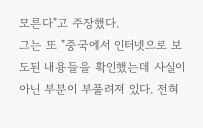모른다"고 주장했다.
그는 또 "중국에서 인터넷으로 보도된 내용들을 확인했는데 사실이 아닌 부분이 부풀려져 있다. 전혀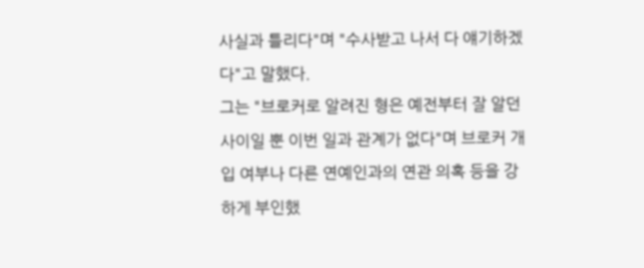사실과 틀리다"며 "수사받고 나서 다 얘기하겠다"고 말했다.
그는 "브로커로 알려진 형은 예전부터 잘 알던 사이일 뿐 이번 일과 관계가 없다"며 브로커 개입 여부나 다른 연예인과의 연관 의혹 등을 강하게 부인했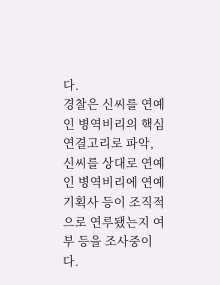다.
경찰은 신씨를 연예인 병역비리의 핵심 연결고리로 파악, 신씨를 상대로 연예인 병역비리에 연예기획사 등이 조직적으로 연루됐는지 여부 등을 조사중이다.